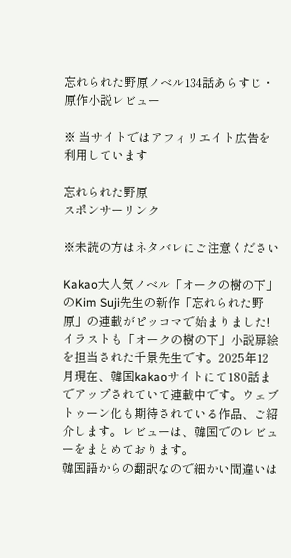忘れられた野原ノベル134話あらすじ・原作小説レビュー

※ 当サイトではアフィリエイト広告を利用しています

忘れられた野原
スポンサーリンク

※未読の方はネタバレにご注意ください

Kakao大人気ノベル「オークの樹の下」のKim Suji先生の新作「忘れられた野原」の連載がピッコマで始まりました!イラストも「オークの樹の下」小説扉絵を担当された千景先生です。2025年12月現在、韓国kakaoサイトにて180話までアップされていて連載中です。ウェブトゥーン化も期待されている作品、ご紹介します。レビューは、韓国でのレビューをまとめております。
韓国語からの翻訳なので細かい間違いは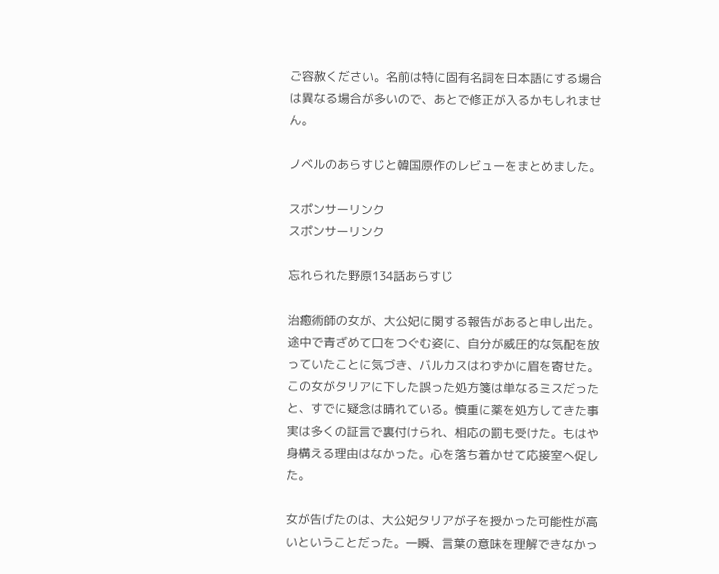ご容赦ください。名前は特に固有名詞を日本語にする場合は異なる場合が多いので、あとで修正が入るかもしれません。

ノベルのあらすじと韓国原作のレビューをまとめました。

スポンサーリンク
スポンサーリンク

忘れられた野原134話あらすじ

治癒術師の女が、大公妃に関する報告があると申し出た。途中で青ざめて口をつぐむ姿に、自分が威圧的な気配を放っていたことに気づき、バルカスはわずかに眉を寄せた。この女がタリアに下した誤った処方箋は単なるミスだったと、すでに疑念は晴れている。慎重に薬を処方してきた事実は多くの証言で裏付けられ、相応の罰も受けた。もはや身構える理由はなかった。心を落ち着かせて応接室へ促した。

女が告げたのは、大公妃タリアが子を授かった可能性が高いということだった。一瞬、言葉の意味を理解できなかっ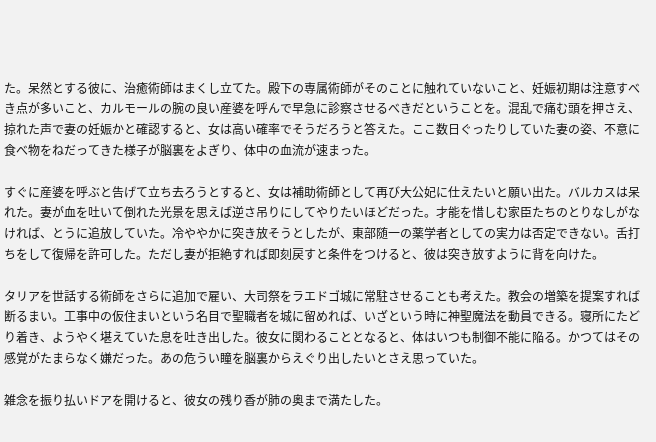た。呆然とする彼に、治癒術師はまくし立てた。殿下の専属術師がそのことに触れていないこと、妊娠初期は注意すべき点が多いこと、カルモールの腕の良い産婆を呼んで早急に診察させるべきだということを。混乱で痛む頭を押さえ、掠れた声で妻の妊娠かと確認すると、女は高い確率でそうだろうと答えた。ここ数日ぐったりしていた妻の姿、不意に食べ物をねだってきた様子が脳裏をよぎり、体中の血流が速まった。

すぐに産婆を呼ぶと告げて立ち去ろうとすると、女は補助術師として再び大公妃に仕えたいと願い出た。バルカスは呆れた。妻が血を吐いて倒れた光景を思えば逆さ吊りにしてやりたいほどだった。才能を惜しむ家臣たちのとりなしがなければ、とうに追放していた。冷ややかに突き放そうとしたが、東部随一の薬学者としての実力は否定できない。舌打ちをして復帰を許可した。ただし妻が拒絶すれば即刻戻すと条件をつけると、彼は突き放すように背を向けた。

タリアを世話する術師をさらに追加で雇い、大司祭をラエドゴ城に常駐させることも考えた。教会の増築を提案すれば断るまい。工事中の仮住まいという名目で聖職者を城に留めれば、いざという時に神聖魔法を動員できる。寝所にたどり着き、ようやく堪えていた息を吐き出した。彼女に関わることとなると、体はいつも制御不能に陥る。かつてはその感覚がたまらなく嫌だった。あの危うい瞳を脳裏からえぐり出したいとさえ思っていた。

雑念を振り払いドアを開けると、彼女の残り香が肺の奥まで満たした。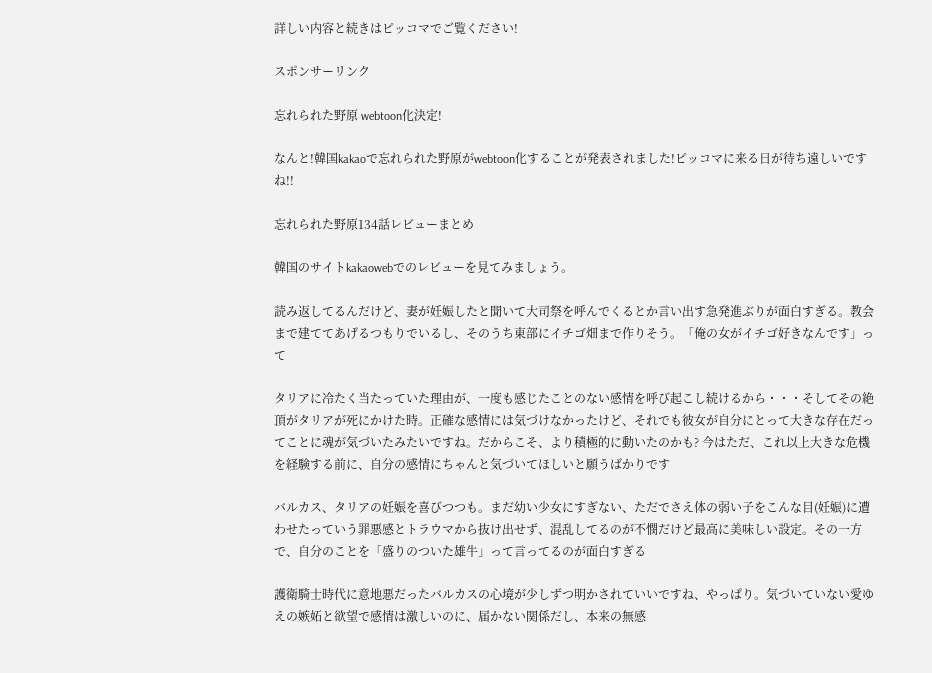詳しい内容と続きはピッコマでご覧ください!

スポンサーリンク

忘れられた野原 webtoon化決定!

なんと!韓国kakaoで忘れられた野原がwebtoon化することが発表されました!ピッコマに来る日が待ち遠しいですね!!

忘れられた野原134話レビューまとめ

韓国のサイトkakaowebでのレビューを見てみましょう。

読み返してるんだけど、妻が妊娠したと聞いて大司祭を呼んでくるとか言い出す急発進ぶりが面白すぎる。教会まで建ててあげるつもりでいるし、そのうち東部にイチゴ畑まで作りそう。「俺の女がイチゴ好きなんです」って

タリアに冷たく当たっていた理由が、一度も感じたことのない感情を呼び起こし続けるから・・・そしてその絶頂がタリアが死にかけた時。正確な感情には気づけなかったけど、それでも彼女が自分にとって大きな存在だってことに魂が気づいたみたいですね。だからこそ、より積極的に動いたのかも? 今はただ、これ以上大きな危機を経験する前に、自分の感情にちゃんと気づいてほしいと願うばかりです

バルカス、タリアの妊娠を喜びつつも。まだ幼い少女にすぎない、ただでさえ体の弱い子をこんな目(妊娠)に遭わせたっていう罪悪感とトラウマから抜け出せず、混乱してるのが不憫だけど最高に美味しい設定。その一方で、自分のことを「盛りのついた雄牛」って言ってるのが面白すぎる

護衛騎士時代に意地悪だったバルカスの心境が少しずつ明かされていいですね、やっぱり。気づいていない愛ゆえの嫉妬と欲望で感情は激しいのに、届かない関係だし、本来の無感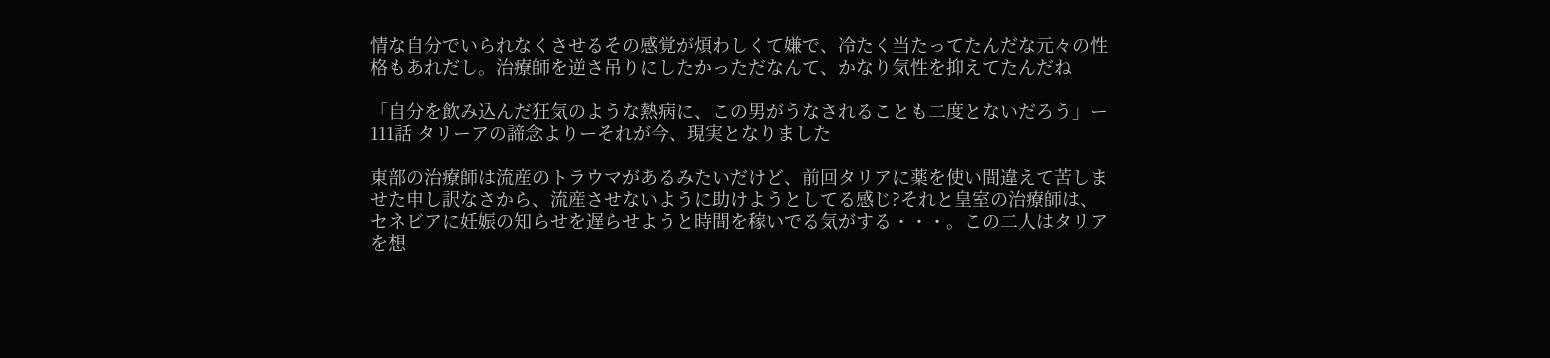情な自分でいられなくさせるその感覚が煩わしくて嫌で、冷たく当たってたんだな元々の性格もあれだし。治療師を逆さ吊りにしたかっただなんて、かなり気性を抑えてたんだね

「自分を飲み込んだ狂気のような熱病に、この男がうなされることも二度とないだろう」ー111話 タリーアの諦念よりーそれが今、現実となりました

東部の治療師は流産のトラウマがあるみたいだけど、前回タリアに薬を使い間違えて苦しませた申し訳なさから、流産させないように助けようとしてる感じ?それと皇室の治療師は、セネビアに妊娠の知らせを遅らせようと時間を稼いでる気がする・・・。この二人はタリアを想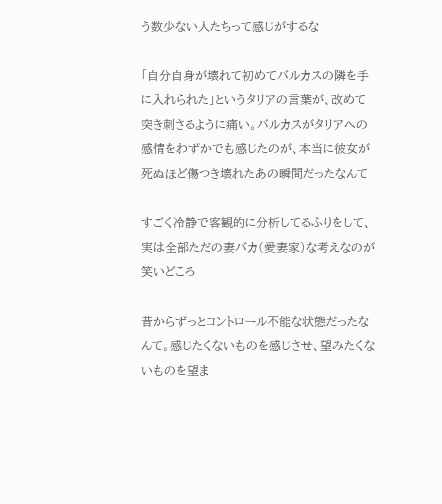う数少ない人たちって感じがするな

「自分自身が壊れて初めてバルカスの隣を手に入れられた」というタリアの言葉が、改めて突き刺さるように痛い。バルカスがタリアへの感情をわずかでも感じたのが、本当に彼女が死ぬほど傷つき壊れたあの瞬間だったなんて

すごく冷静で客観的に分析してるふりをして、実は全部ただの妻バカ(愛妻家)な考えなのが笑いどころ

昔からずっとコントロール不能な状態だったなんて。感じたくないものを感じさせ、望みたくないものを望ま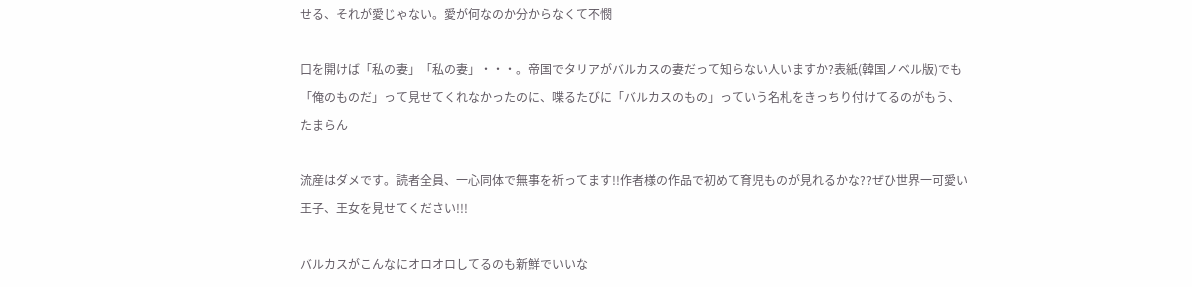せる、それが愛じゃない。愛が何なのか分からなくて不憫

口を開けば「私の妻」「私の妻」・・・。帝国でタリアがバルカスの妻だって知らない人いますか?表紙(韓国ノベル版)でも「俺のものだ」って見せてくれなかったのに、喋るたびに「バルカスのもの」っていう名札をきっちり付けてるのがもう、たまらん

流産はダメです。読者全員、一心同体で無事を祈ってます!!作者様の作品で初めて育児ものが見れるかな??ぜひ世界一可愛い王子、王女を見せてください!!!

バルカスがこんなにオロオロしてるのも新鮮でいいな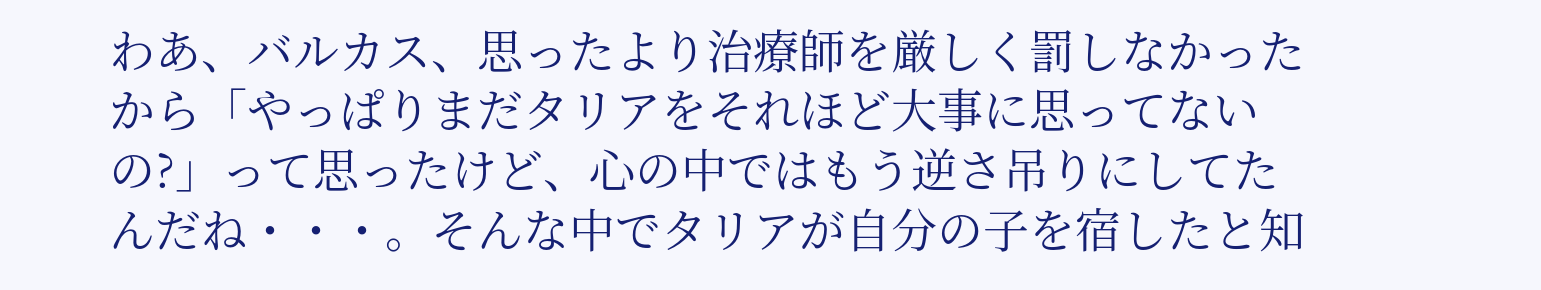わあ、バルカス、思ったより治療師を厳しく罰しなかったから「やっぱりまだタリアをそれほど大事に思ってないの?」って思ったけど、心の中ではもう逆さ吊りにしてたんだね・・・。そんな中でタリアが自分の子を宿したと知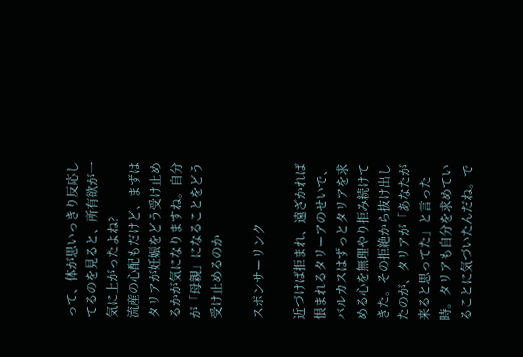って、体が思いっきり反応してるのを見ると、所有欲が一気に上がったよね?
流産の心配もだけど、まずはタリアが妊娠をどう受け止めるかが気になりますね。自分が「母親」になることをどう受け止めるのか

スポンサーリンク

近づけば拒まれ、遠ざかれば恨まれるタリーアのせいで、バルカスはずっとタリアを求める心を無理やり拒み続けてきた。その拒絶から抜け出したのが、タリアが「あなたが来ると思ってた」と言った時。タリアも自分を求めていることに気づいたんだね。で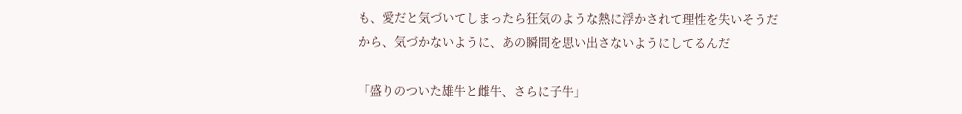も、愛だと気づいてしまったら狂気のような熱に浮かされて理性を失いそうだから、気づかないように、あの瞬間を思い出さないようにしてるんだ

「盛りのついた雄牛と雌牛、さらに子牛」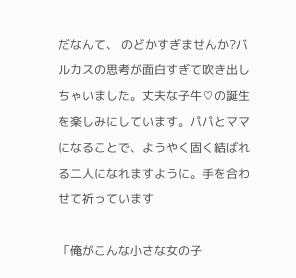だなんて、 のどかすぎませんか?バルカスの思考が面白すぎて吹き出しちゃいました。丈夫な子牛♡の誕生を楽しみにしています。パパとママになることで、ようやく固く結ばれる二人になれますように。手を合わせて祈っています

「俺がこんな小さな女の子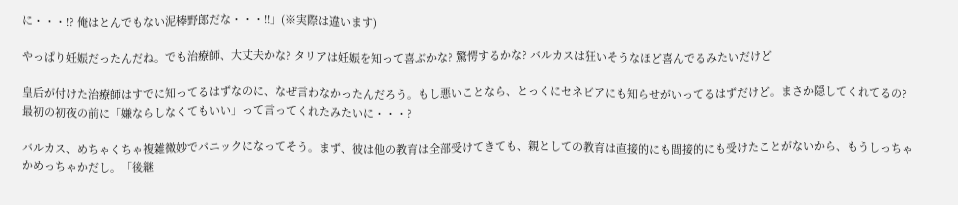に・・・!? 俺はとんでもない泥棒野郎だな・・・!!」(※実際は違います)

やっぱり妊娠だったんだね。でも治療師、大丈夫かな? タリアは妊娠を知って喜ぶかな? 驚愕するかな? バルカスは狂いそうなほど喜んでるみたいだけど

皇后が付けた治療師はすでに知ってるはずなのに、なぜ言わなかったんだろう。もし悪いことなら、とっくにセネビアにも知らせがいってるはずだけど。まさか隠してくれてるの? 最初の初夜の前に「嫌ならしなくてもいい」って言ってくれたみたいに・・・?

バルカス、めちゃくちゃ複雑微妙でパニックになってそう。まず、彼は他の教育は全部受けてきても、親としての教育は直接的にも間接的にも受けたことがないから、もうしっちゃかめっちゃかだし。「後継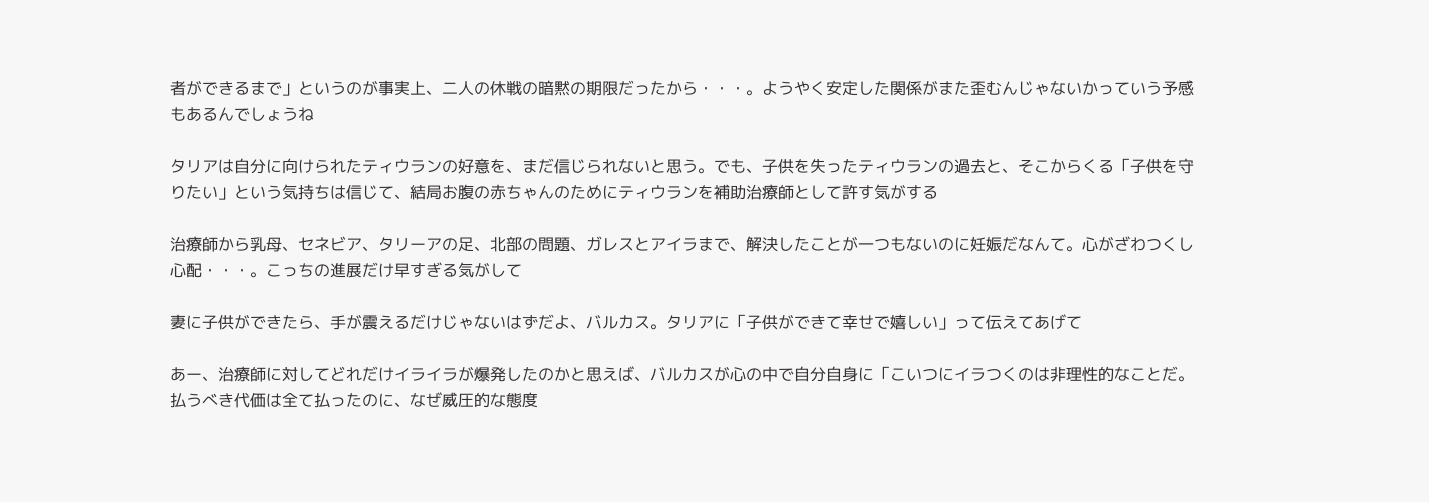者ができるまで」というのが事実上、二人の休戦の暗黙の期限だったから・・・。ようやく安定した関係がまた歪むんじゃないかっていう予感もあるんでしょうね

タリアは自分に向けられたティウランの好意を、まだ信じられないと思う。でも、子供を失ったティウランの過去と、そこからくる「子供を守りたい」という気持ちは信じて、結局お腹の赤ちゃんのためにティウランを補助治療師として許す気がする

治療師から乳母、セネビア、タリーアの足、北部の問題、ガレスとアイラまで、解決したことが一つもないのに妊娠だなんて。心がざわつくし心配・・・。こっちの進展だけ早すぎる気がして

妻に子供ができたら、手が震えるだけじゃないはずだよ、バルカス。タリアに「子供ができて幸せで嬉しい」って伝えてあげて

あー、治療師に対してどれだけイライラが爆発したのかと思えば、バルカスが心の中で自分自身に「こいつにイラつくのは非理性的なことだ。払うべき代価は全て払ったのに、なぜ威圧的な態度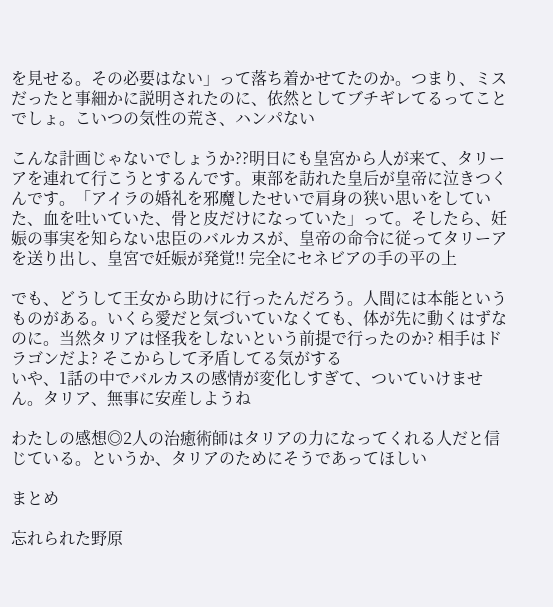を見せる。その必要はない」って落ち着かせてたのか。つまり、ミスだったと事細かに説明されたのに、依然としてブチギレてるってことでしょ。こいつの気性の荒さ、ハンパない

こんな計画じゃないでしょうか??明日にも皇宮から人が来て、タリーアを連れて行こうとするんです。東部を訪れた皇后が皇帝に泣きつくんです。「アイラの婚礼を邪魔したせいで肩身の狭い思いをしていた、血を吐いていた、骨と皮だけになっていた」って。そしたら、妊娠の事実を知らない忠臣のバルカスが、皇帝の命令に従ってタリーアを送り出し、皇宮で妊娠が発覚!! 完全にセネビアの手の平の上

でも、どうして王女から助けに行ったんだろう。人間には本能というものがある。いくら愛だと気づいていなくても、体が先に動くはずなのに。当然タリアは怪我をしないという前提で行ったのか? 相手はドラゴンだよ? そこからして矛盾してる気がする
いや、1話の中でバルカスの感情が変化しすぎて、ついていけません。タリア、無事に安産しようね

わたしの感想◎2人の治癒術師はタリアの力になってくれる人だと信じている。というか、タリアのためにそうであってほしい

まとめ

忘れられた野原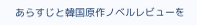あらすじと韓国原作ノベルレビューを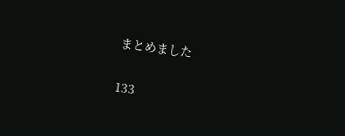まとめました

133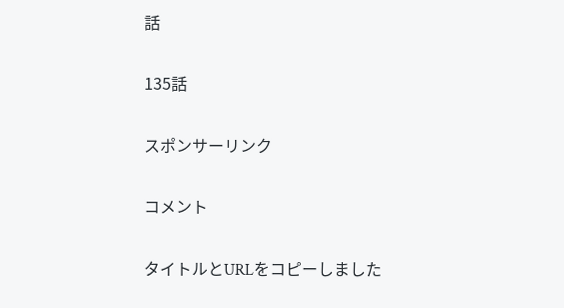話

135話

スポンサーリンク

コメント

タイトルとURLをコピーしました